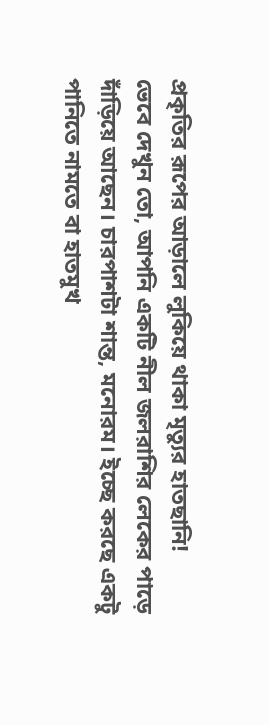প্রকৃতির রূপের আড়ালে লুকিয়ে থাকা মৃত্যুর হাতছানি!
ভেবে দেখুন তো, আপনি একটি নীল জলরাশির লেকের পাড়ে দাঁড়িয়ে আছেন। চারপাশটা শান্ত, মনোরম। ইচ্ছে করছে একটু পানিতে নামতে বা হাতমুখ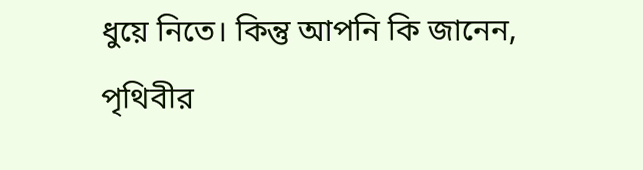ধুয়ে নিতে। কিন্তু আপনি কি জানেন, পৃথিবীর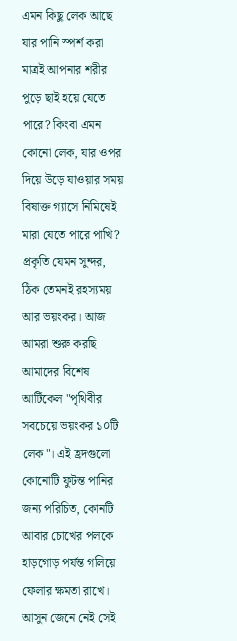এমন কিছু লেক আছে যার পানি স্পর্শ করা মাত্রই আপনার শরীর পুড়ে ছাই হয়ে যেতে পারে? কিংবা এমন কোনো লেক, যার ওপর দিয়ে উড়ে যাওয়ার সময় বিষাক্ত গ্যাসে নিমিষেই মারা যেতে পারে পাখি?
প্রকৃতি যেমন সুন্দর, ঠিক তেমনই রহস্যময় আর ভয়ংকর। আজ আমরা শুরু করছি আমাদের বিশেষ আর্টিকেল "পৃথিবীর সবচেয়ে ভয়ংকর ১০টি লেক"। এই হ্রদগুলো কোনোটি ফুটন্ত পানির জন্য পরিচিত, কোনটি আবার চোখের পলকে হাড়গোড় পর্যন্ত গলিয়ে ফেলার ক্ষমতা রাখে।
আসুন জেনে নেই সেই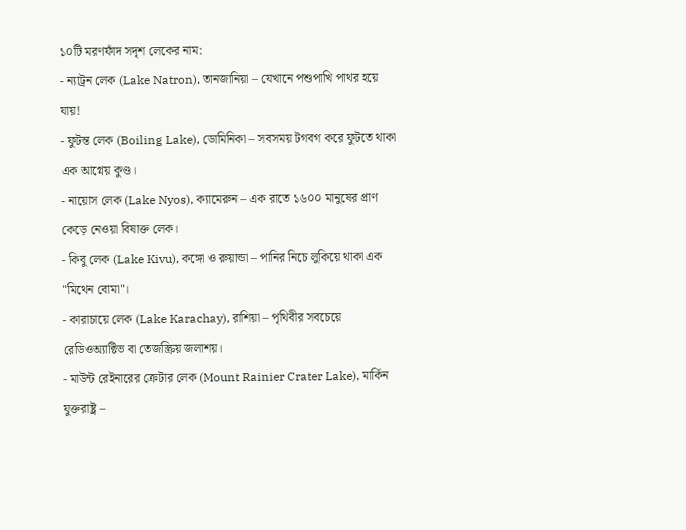১০টি মরণফাঁদ সদৃশ লেকের নাম:
- ন্যাট্রন লেক (Lake Natron), তানজানিয়া – যেখানে পশুপাখি পাথর হয়ে যায়!
- ফুটন্ত লেক (Boiling Lake), ডোমিনিকা – সবসময় টগবগ করে ফুটতে থাকা এক আগ্নেয় কুণ্ড।
- নায়োস লেক (Lake Nyos), ক্যামেরুন – এক রাতে ১৬০০ মানুষের প্রাণ কেড়ে নেওয়া বিষাক্ত লেক।
- কিবু লেক (Lake Kivu), কঙ্গো ও রুয়ান্ডা – পানির নিচে লুকিয়ে থাকা এক "মিথেন বোমা"।
- কারাচায়ে লেক (Lake Karachay), রাশিয়া – পৃথিবীর সবচেয়ে রেডিওঅ্যাক্টিভ বা তেজস্ক্রিয় জলাশয়।
- মাউন্ট রেইনারের ক্রেটার লেক (Mount Rainier Crater Lake), মার্কিন যুক্তরাষ্ট্র –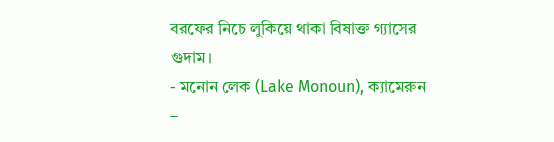বরফের নিচে লুকিয়ে থাকা বিষাক্ত গ্যাসের গুদাম।
- মনোন লেক (Lake Monoun), ক্যামেরুন –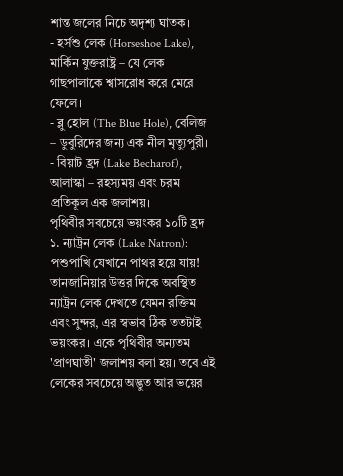শান্ত জলের নিচে অদৃশ্য ঘাতক।
- হর্সশু লেক (Horseshoe Lake), মার্কিন যুক্তরাষ্ট্র – যে লেক গাছপালাকে শ্বাসরোধ করে মেরে ফেলে।
- ব্লু হোল (The Blue Hole), বেলিজ – ডুবুরিদের জন্য এক নীল মৃত্যুপুরী।
- বিয়াট হ্রদ (Lake Becharof), আলাস্কা – রহস্যময় এবং চরম প্রতিকূল এক জলাশয়।
পৃথিবীর সবচেয়ে ভয়ংকর ১০টি হ্রদ
১. ন্যাট্রন লেক (Lake Natron): পশুপাখি যেখানে পাথর হয়ে যায়!
তানজানিয়ার উত্তর দিকে অবস্থিত ন্যাট্রন লেক দেখতে যেমন রক্তিম এবং সুন্দর, এর স্বভাব ঠিক ততটাই ভয়ংকর। একে পৃথিবীর অন্যতম 'প্রাণঘাতী' জলাশয় বলা হয়। তবে এই লেকের সবচেয়ে অদ্ভুত আর ভয়ের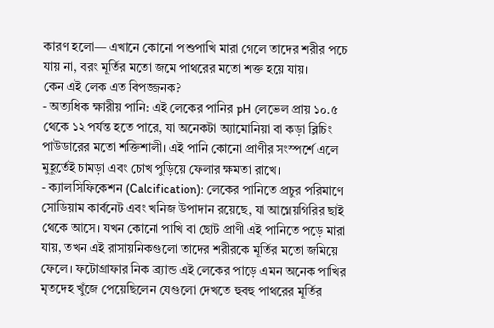কারণ হলো— এখানে কোনো পশুপাখি মারা গেলে তাদের শরীর পচে যায় না, বরং মূর্তির মতো জমে পাথরের মতো শক্ত হয়ে যায়।
কেন এই লেক এত বিপজ্জনক?
- অত্যধিক ক্ষারীয় পানি: এই লেকের পানির pH লেভেল প্রায় ১০.৫ থেকে ১২ পর্যন্ত হতে পারে, যা অনেকটা অ্যামোনিয়া বা কড়া ব্লিচিং পাউডারের মতো শক্তিশালী। এই পানি কোনো প্রাণীর সংস্পর্শে এলে মুহূর্তেই চামড়া এবং চোখ পুড়িয়ে ফেলার ক্ষমতা রাখে।
- ক্যালসিফিকেশন (Calcification): লেকের পানিতে প্রচুর পরিমাণে সোডিয়াম কার্বনেট এবং খনিজ উপাদান রয়েছে, যা আগ্নেয়গিরির ছাই থেকে আসে। যখন কোনো পাখি বা ছোট প্রাণী এই পানিতে পড়ে মারা যায়, তখন এই রাসায়নিকগুলো তাদের শরীরকে মূর্তির মতো জমিয়ে ফেলে। ফটোগ্রাফার নিক ব্র্যান্ড এই লেকের পাড়ে এমন অনেক পাখির মৃতদেহ খুঁজে পেয়েছিলেন যেগুলো দেখতে হুবহু পাথরের মূর্তির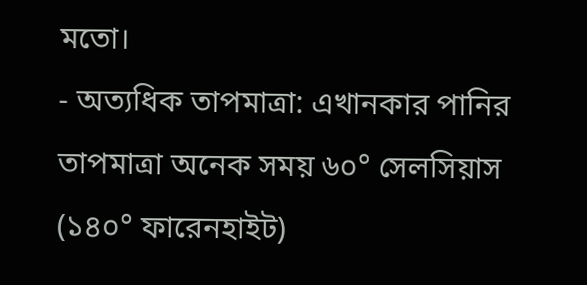মতো।
- অত্যধিক তাপমাত্রা: এখানকার পানির তাপমাত্রা অনেক সময় ৬০° সেলসিয়াস (১৪০° ফারেনহাইট)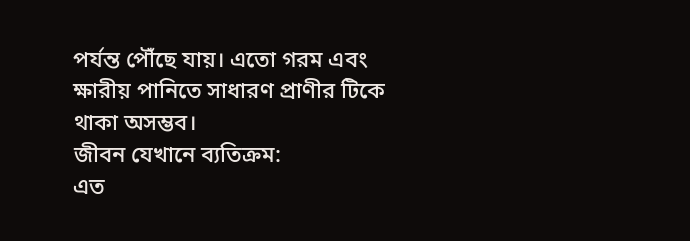পর্যন্ত পৌঁছে যায়। এতো গরম এবং ক্ষারীয় পানিতে সাধারণ প্রাণীর টিকে থাকা অসম্ভব।
জীবন যেখানে ব্যতিক্রম:
এত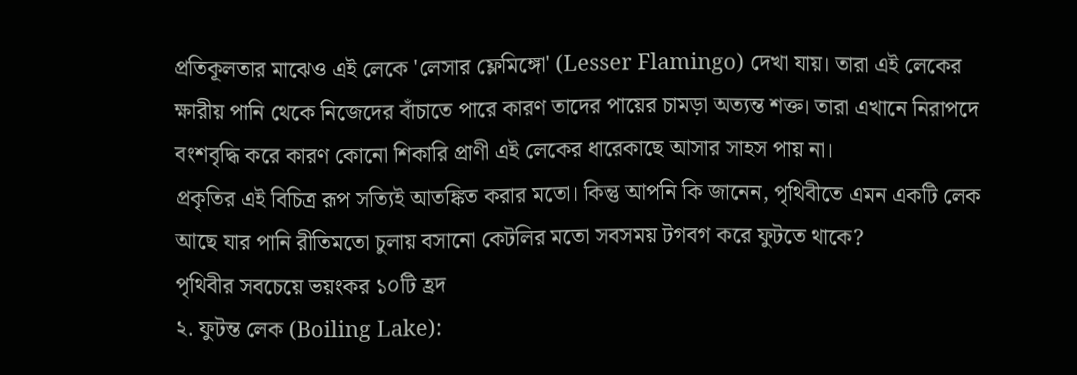প্রতিকূলতার মাঝেও এই লেকে 'লেসার ফ্লেমিঙ্গো' (Lesser Flamingo) দেখা যায়। তারা এই লেকের ক্ষারীয় পানি থেকে নিজেদের বাঁচাতে পারে কারণ তাদের পায়ের চামড়া অত্যন্ত শক্ত। তারা এখানে নিরাপদে বংশবৃদ্ধি করে কারণ কোনো শিকারি প্রাণী এই লেকের ধারেকাছে আসার সাহস পায় না।
প্রকৃতির এই বিচিত্র রূপ সত্যিই আতঙ্কিত করার মতো। কিন্তু আপনি কি জানেন, পৃথিবীতে এমন একটি লেক আছে যার পানি রীতিমতো চুলায় বসানো কেটলির মতো সবসময় টগবগ করে ফুটতে থাকে?
পৃথিবীর সবচেয়ে ভয়ংকর ১০টি হ্রদ
২. ফুটন্ত লেক (Boiling Lake):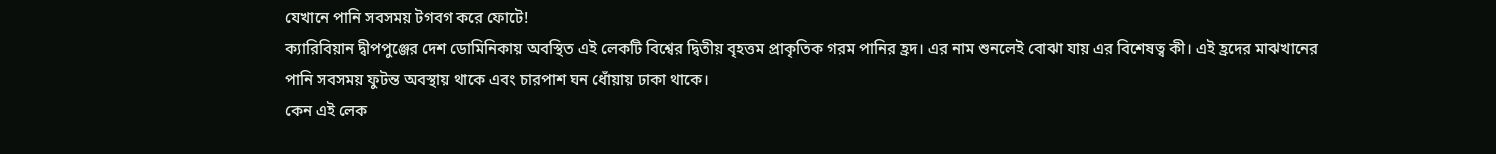যেখানে পানি সবসময় টগবগ করে ফোটে!
ক্যারিবিয়ান দ্বীপপুঞ্জের দেশ ডোমিনিকায় অবস্থিত এই লেকটি বিশ্বের দ্বিতীয় বৃহত্তম প্রাকৃতিক গরম পানির হ্রদ। এর নাম শুনলেই বোঝা যায় এর বিশেষত্ব কী। এই হ্রদের মাঝখানের পানি সবসময় ফুটন্ত অবস্থায় থাকে এবং চারপাশ ঘন ধোঁয়ায় ঢাকা থাকে।
কেন এই লেক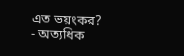এত ভয়ংকর?
- অত্যধিক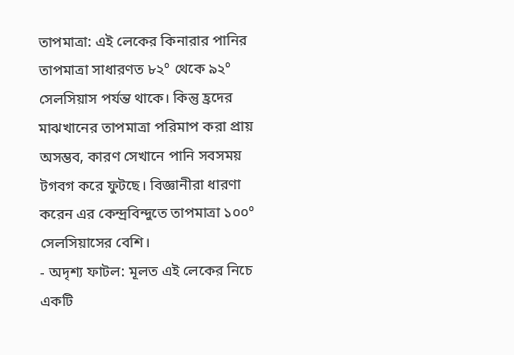তাপমাত্রা: এই লেকের কিনারার পানির তাপমাত্রা সাধারণত ৮২° থেকে ৯২° সেলসিয়াস পর্যন্ত থাকে। কিন্তু হ্রদের মাঝখানের তাপমাত্রা পরিমাপ করা প্রায় অসম্ভব, কারণ সেখানে পানি সবসময় টগবগ করে ফুটছে। বিজ্ঞানীরা ধারণা করেন এর কেন্দ্রবিন্দুতে তাপমাত্রা ১০০° সেলসিয়াসের বেশি।
- অদৃশ্য ফাটল: মূলত এই লেকের নিচে একটি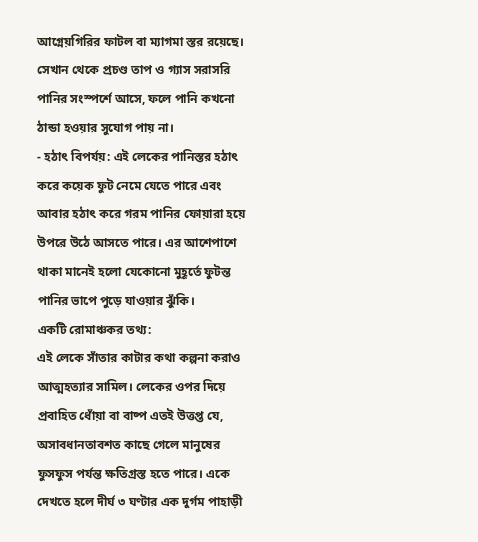আগ্নেয়গিরির ফাটল বা ম্যাগমা স্তর রয়েছে। সেখান থেকে প্রচণ্ড তাপ ও গ্যাস সরাসরি পানির সংস্পর্শে আসে, ফলে পানি কখনো ঠান্ডা হওয়ার সুযোগ পায় না।
- হঠাৎ বিপর্যয়: এই লেকের পানিস্তর হঠাৎ করে কয়েক ফুট নেমে যেতে পারে এবং আবার হঠাৎ করে গরম পানির ফোয়ারা হয়ে উপরে উঠে আসতে পারে। এর আশেপাশে থাকা মানেই হলো যেকোনো মুহূর্তে ফুটন্ত পানির ভাপে পুড়ে যাওয়ার ঝুঁকি।
একটি রোমাঞ্চকর তথ্য:
এই লেকে সাঁতার কাটার কথা কল্পনা করাও আত্মহত্যার সামিল। লেকের ওপর দিয়ে প্রবাহিত ধোঁয়া বা বাষ্প এতই উত্তপ্ত যে, অসাবধানতাবশত কাছে গেলে মানুষের ফুসফুস পর্যন্ত ক্ষতিগ্রস্ত হতে পারে। একে দেখতে হলে দীর্ঘ ৩ ঘণ্টার এক দুর্গম পাহাড়ী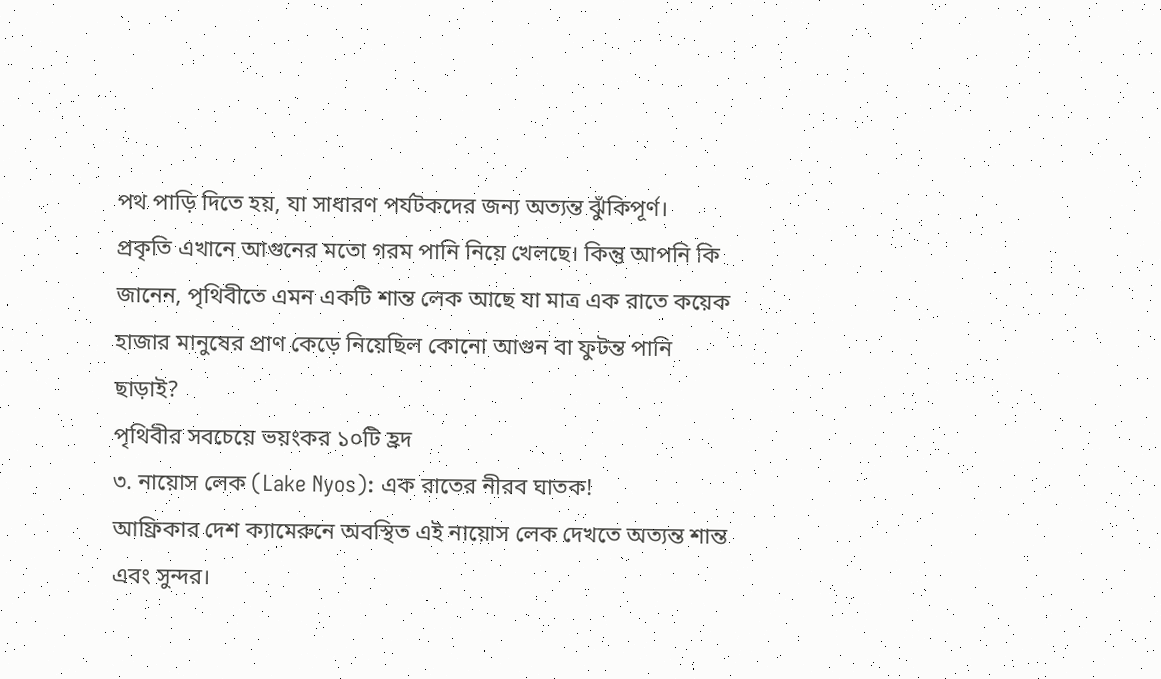পথ পাড়ি দিতে হয়, যা সাধারণ পর্যটকদের জন্য অত্যন্ত ঝুঁকিপূর্ণ।
প্রকৃতি এখানে আগুনের মতো গরম পানি নিয়ে খেলছে। কিন্তু আপনি কি জানেন, পৃথিবীতে এমন একটি শান্ত লেক আছে যা মাত্র এক রাতে কয়েক হাজার মানুষের প্রাণ কেড়ে নিয়েছিল কোনো আগুন বা ফুটন্ত পানি ছাড়াই?
পৃথিবীর সবচেয়ে ভয়ংকর ১০টি হ্রদ
৩. নায়োস লেক (Lake Nyos): এক রাতের নীরব ঘাতক!
আফ্রিকার দেশ ক্যামেরুনে অবস্থিত এই নায়োস লেক দেখতে অত্যন্ত শান্ত এবং সুন্দর।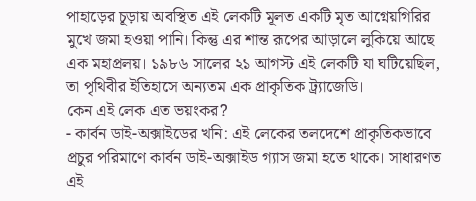পাহাড়ের চূড়ায় অবস্থিত এই লেকটি মূলত একটি মৃত আগ্নেয়গিরির মুখে জমা হওয়া পানি। কিন্তু এর শান্ত রূপের আড়ালে লুকিয়ে আছে এক মহাপ্রলয়। ১৯৮৬ সালের ২১ আগস্ট এই লেকটি যা ঘটিয়েছিল, তা পৃথিবীর ইতিহাসে অন্যতম এক প্রাকৃতিক ট্র্যাজেডি।
কেন এই লেক এত ভয়ংকর?
- কার্বন ডাই-অক্সাইডের খনি: এই লেকের তলদেশে প্রাকৃতিকভাবে প্রচুর পরিমাণে কার্বন ডাই-অক্সাইড গ্যাস জমা হতে থাকে। সাধারণত এই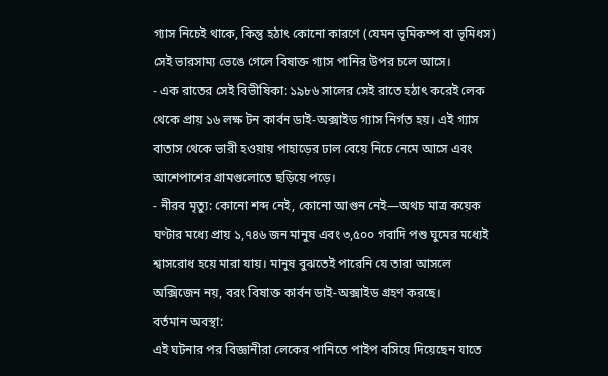গ্যাস নিচেই থাকে, কিন্তু হঠাৎ কোনো কারণে (যেমন ভূমিকম্প বা ভূমিধস) সেই ভারসাম্য ভেঙে গেলে বিষাক্ত গ্যাস পানির উপর চলে আসে।
- এক রাতের সেই বিভীষিকা: ১৯৮৬ সালের সেই রাতে হঠাৎ করেই লেক থেকে প্রায় ১৬ লক্ষ টন কার্বন ডাই-অক্সাইড গ্যাস নির্গত হয়। এই গ্যাস বাতাস থেকে ভারী হওয়ায় পাহাড়ের ঢাল বেয়ে নিচে নেমে আসে এবং আশেপাশের গ্রামগুলোতে ছড়িয়ে পড়ে।
- নীরব মৃত্যু: কোনো শব্দ নেই, কোনো আগুন নেই—অথচ মাত্র কয়েক ঘণ্টার মধ্যে প্রায় ১,৭৪৬ জন মানুষ এবং ৩,৫০০ গবাদি পশু ঘুমের মধ্যেই শ্বাসরোধ হয়ে মারা যায়। মানুষ বুঝতেই পারেনি যে তারা আসলে অক্সিজেন নয়, বরং বিষাক্ত কার্বন ডাই-অক্সাইড গ্রহণ করছে।
বর্তমান অবস্থা:
এই ঘটনার পর বিজ্ঞানীরা লেকের পানিতে পাইপ বসিয়ে দিয়েছেন যাতে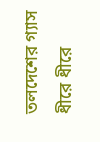তলদেশের গ্যাস ধীরে ধীরে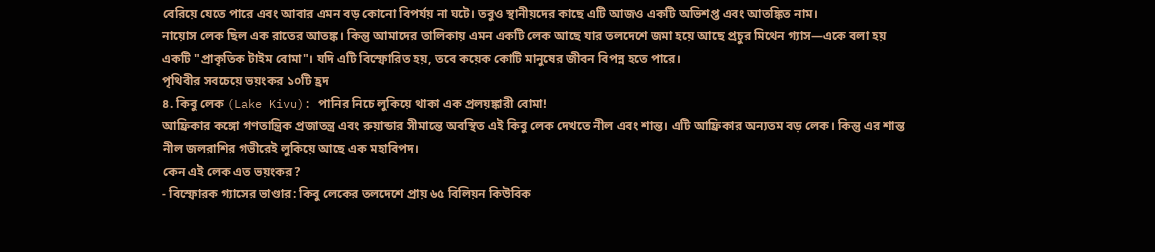বেরিয়ে যেতে পারে এবং আবার এমন বড় কোনো বিপর্যয় না ঘটে। তবুও স্থানীয়দের কাছে এটি আজও একটি অভিশপ্ত এবং আতঙ্কিত নাম।
নায়োস লেক ছিল এক রাতের আতঙ্ক। কিন্তু আমাদের তালিকায় এমন একটি লেক আছে যার তলদেশে জমা হয়ে আছে প্রচুর মিথেন গ্যাস—একে বলা হয় একটি "প্রাকৃতিক টাইম বোমা"। যদি এটি বিস্ফোরিত হয়, তবে কয়েক কোটি মানুষের জীবন বিপন্ন হতে পারে।
পৃথিবীর সবচেয়ে ভয়ংকর ১০টি হ্রদ
৪. কিবু লেক (Lake Kivu): পানির নিচে লুকিয়ে থাকা এক প্রলয়ঙ্কারী বোমা!
আফ্রিকার কঙ্গো গণতান্ত্রিক প্রজাতন্ত্র এবং রুয়ান্ডার সীমান্তে অবস্থিত এই কিবু লেক দেখতে নীল এবং শান্ত। এটি আফ্রিকার অন্যতম বড় লেক। কিন্তু এর শান্ত নীল জলরাশির গভীরেই লুকিয়ে আছে এক মহাবিপদ।
কেন এই লেক এত ভয়ংকর?
- বিস্ফোরক গ্যাসের ভাণ্ডার: কিবু লেকের তলদেশে প্রায় ৬৫ বিলিয়ন কিউবিক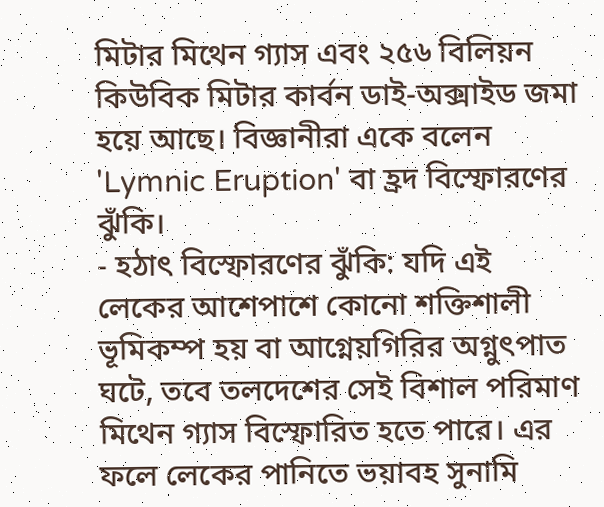মিটার মিথেন গ্যাস এবং ২৫৬ বিলিয়ন কিউবিক মিটার কার্বন ডাই-অক্সাইড জমা হয়ে আছে। বিজ্ঞানীরা একে বলেন 'Lymnic Eruption' বা হ্রদ বিস্ফোরণের ঝুঁকি।
- হঠাৎ বিস্ফোরণের ঝুঁকি: যদি এই লেকের আশেপাশে কোনো শক্তিশালী ভূমিকম্প হয় বা আগ্নেয়গিরির অগ্নুৎপাত ঘটে, তবে তলদেশের সেই বিশাল পরিমাণ মিথেন গ্যাস বিস্ফোরিত হতে পারে। এর ফলে লেকের পানিতে ভয়াবহ সুনামি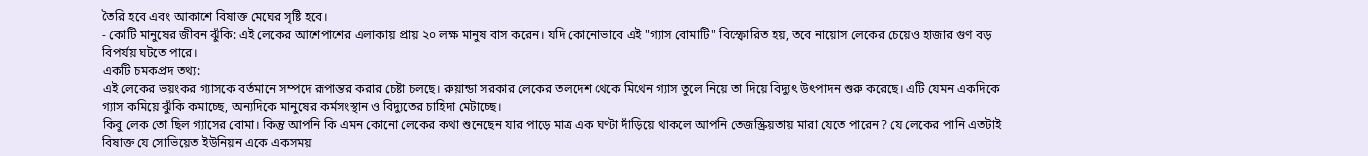তৈরি হবে এবং আকাশে বিষাক্ত মেঘের সৃষ্টি হবে।
- কোটি মানুষের জীবন ঝুঁকি: এই লেকের আশেপাশের এলাকায় প্রায় ২০ লক্ষ মানুষ বাস করেন। যদি কোনোভাবে এই "গ্যাস বোমাটি" বিস্ফোরিত হয়, তবে নায়োস লেকের চেয়েও হাজার গুণ বড় বিপর্যয় ঘটতে পারে।
একটি চমকপ্রদ তথ্য:
এই লেকের ভয়ংকর গ্যাসকে বর্তমানে সম্পদে রূপান্তর করার চেষ্টা চলছে। রুয়ান্ডা সরকার লেকের তলদেশ থেকে মিথেন গ্যাস তুলে নিয়ে তা দিয়ে বিদ্যুৎ উৎপাদন শুরু করেছে। এটি যেমন একদিকে গ্যাস কমিয়ে ঝুঁকি কমাচ্ছে, অন্যদিকে মানুষের কর্মসংস্থান ও বিদ্যুতের চাহিদা মেটাচ্ছে।
কিবু লেক তো ছিল গ্যাসের বোমা। কিন্তু আপনি কি এমন কোনো লেকের কথা শুনেছেন যার পাড়ে মাত্র এক ঘণ্টা দাঁড়িয়ে থাকলে আপনি তেজস্ক্রিয়তায় মারা যেতে পারেন? যে লেকের পানি এতটাই বিষাক্ত যে সোভিয়েত ইউনিয়ন একে একসময়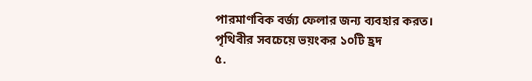পারমাণবিক বর্জ্য ফেলার জন্য ব্যবহার করত।
পৃথিবীর সবচেয়ে ভয়ংকর ১০টি হ্রদ
৫.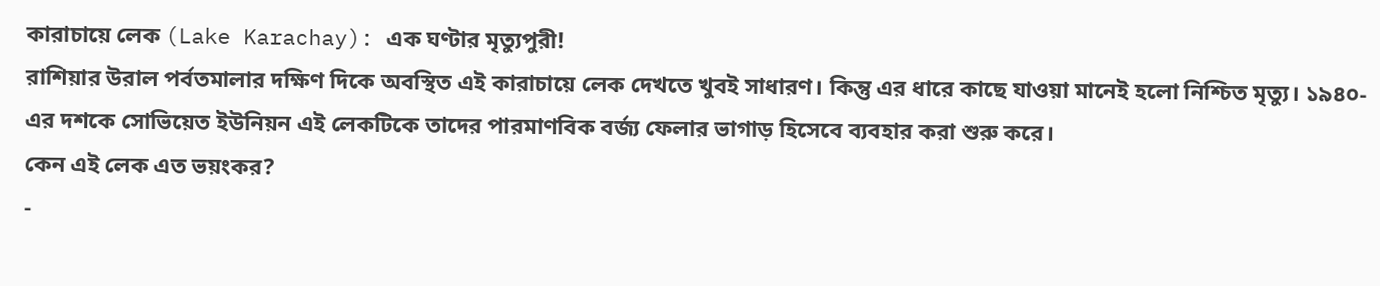কারাচায়ে লেক (Lake Karachay): এক ঘণ্টার মৃত্যুপুরী!
রাশিয়ার উরাল পর্বতমালার দক্ষিণ দিকে অবস্থিত এই কারাচায়ে লেক দেখতে খুবই সাধারণ। কিন্তু এর ধারে কাছে যাওয়া মানেই হলো নিশ্চিত মৃত্যু। ১৯৪০-এর দশকে সোভিয়েত ইউনিয়ন এই লেকটিকে তাদের পারমাণবিক বর্জ্য ফেলার ভাগাড় হিসেবে ব্যবহার করা শুরু করে।
কেন এই লেক এত ভয়ংকর?
-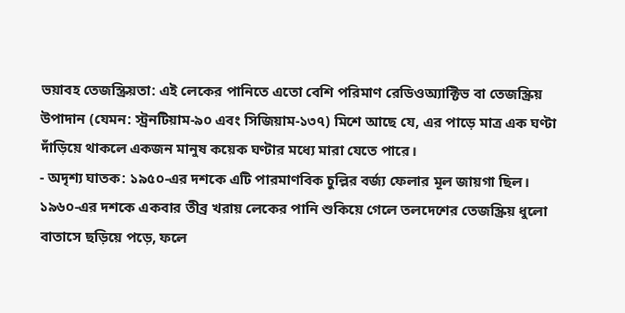ভয়াবহ তেজস্ক্রিয়তা: এই লেকের পানিতে এতো বেশি পরিমাণ রেডিওঅ্যাক্টিভ বা তেজস্ক্রিয় উপাদান (যেমন: স্ট্রনটিয়াম-৯০ এবং সিজিয়াম-১৩৭) মিশে আছে যে, এর পাড়ে মাত্র এক ঘণ্টা দাঁড়িয়ে থাকলে একজন মানুষ কয়েক ঘণ্টার মধ্যে মারা যেতে পারে।
- অদৃশ্য ঘাতক: ১৯৫০-এর দশকে এটি পারমাণবিক চুল্লির বর্জ্য ফেলার মূল জায়গা ছিল। ১৯৬০-এর দশকে একবার তীব্র খরায় লেকের পানি শুকিয়ে গেলে তলদেশের তেজস্ক্রিয় ধুলো বাতাসে ছড়িয়ে পড়ে, ফলে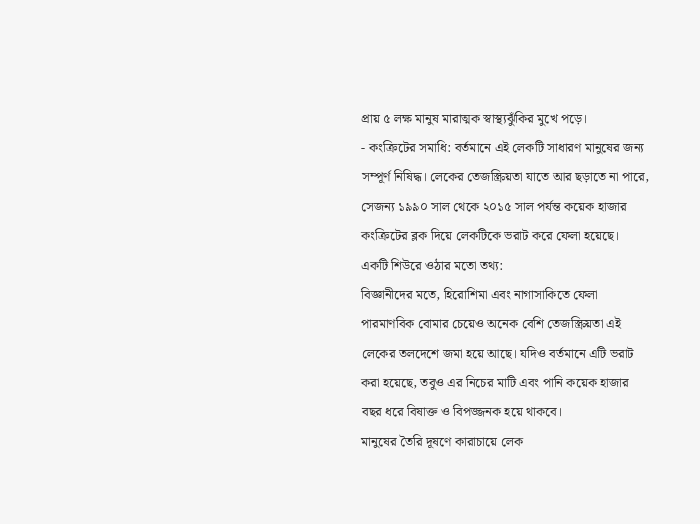প্রায় ৫ লক্ষ মানুষ মারাত্মক স্বাস্থ্যঝুঁকির মুখে পড়ে।
- কংক্রিটের সমাধি: বর্তমানে এই লেকটি সাধারণ মানুষের জন্য সম্পূর্ণ নিষিদ্ধ। লেকের তেজস্ক্রিয়তা যাতে আর ছড়াতে না পারে, সেজন্য ১৯৯০ সাল থেকে ২০১৫ সাল পর্যন্ত কয়েক হাজার কংক্রিটের ব্লক দিয়ে লেকটিকে ভরাট করে ফেলা হয়েছে।
একটি শিউরে ওঠার মতো তথ্য:
বিজ্ঞানীদের মতে, হিরোশিমা এবং নাগাসাকিতে ফেলা পারমাণবিক বোমার চেয়েও অনেক বেশি তেজস্ক্রিয়তা এই লেকের তলদেশে জমা হয়ে আছে। যদিও বর্তমানে এটি ভরাট করা হয়েছে, তবুও এর নিচের মাটি এবং পানি কয়েক হাজার বছর ধরে বিষাক্ত ও বিপজ্জনক হয়ে থাকবে।
মানুষের তৈরি দূষণে কারাচায়ে লেক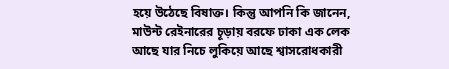হয়ে উঠেছে বিষাক্ত। কিন্তু আপনি কি জানেন, মাউন্ট রেইনারের চূড়ায় বরফে ঢাকা এক লেক আছে যার নিচে লুকিয়ে আছে শ্বাসরোধকারী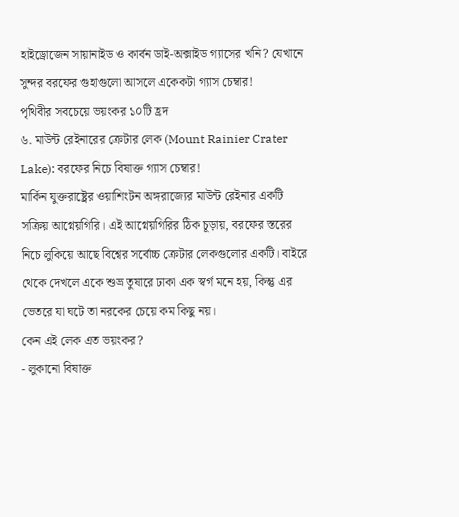হাইড্রোজেন সায়ানাইড ও কার্বন ডাই-অক্সাইড গ্যাসের খনি? যেখানে সুন্দর বরফের গুহাগুলো আসলে একেকটা গ্যাস চেম্বার!
পৃথিবীর সবচেয়ে ভয়ংকর ১০টি হ্রদ
৬. মাউন্ট রেইনারের ক্রেটার লেক (Mount Rainier Crater Lake): বরফের নিচে বিষাক্ত গ্যাস চেম্বার!
মার্কিন যুক্তরাষ্ট্রের ওয়াশিংটন অঙ্গরাজ্যের মাউন্ট রেইনার একটি সক্রিয় আগ্নেয়গিরি। এই আগ্নেয়গিরির ঠিক চূড়ায়, বরফের স্তরের নিচে লুকিয়ে আছে বিশ্বের সর্বোচ্চ ক্রেটার লেকগুলোর একটি। বাইরে থেকে দেখলে একে শুভ্র তুষারে ঢাকা এক স্বর্গ মনে হয়, কিন্তু এর ভেতরে যা ঘটে তা নরকের চেয়ে কম কিছু নয়।
কেন এই লেক এত ভয়ংকর?
- লুকানো বিষাক্ত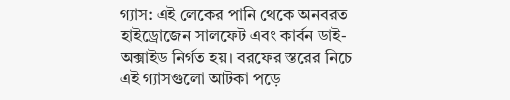গ্যাস: এই লেকের পানি থেকে অনবরত হাইড্রোজেন সালফেট এবং কার্বন ডাই-অক্সাইড নির্গত হয়। বরফের স্তরের নিচে এই গ্যাসগুলো আটকা পড়ে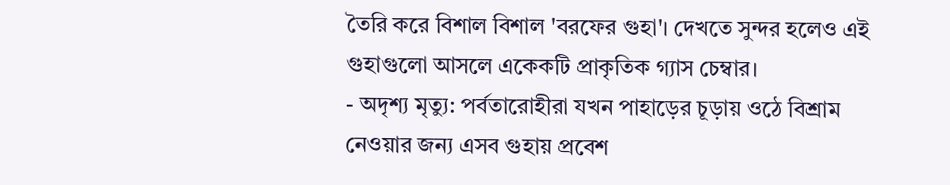তৈরি করে বিশাল বিশাল 'বরফের গুহা'। দেখতে সুন্দর হলেও এই গুহাগুলো আসলে একেকটি প্রাকৃতিক গ্যাস চেম্বার।
- অদৃশ্য মৃত্যু: পর্বতারোহীরা যখন পাহাড়ের চূড়ায় ওঠে বিশ্রাম নেওয়ার জন্য এসব গুহায় প্রবেশ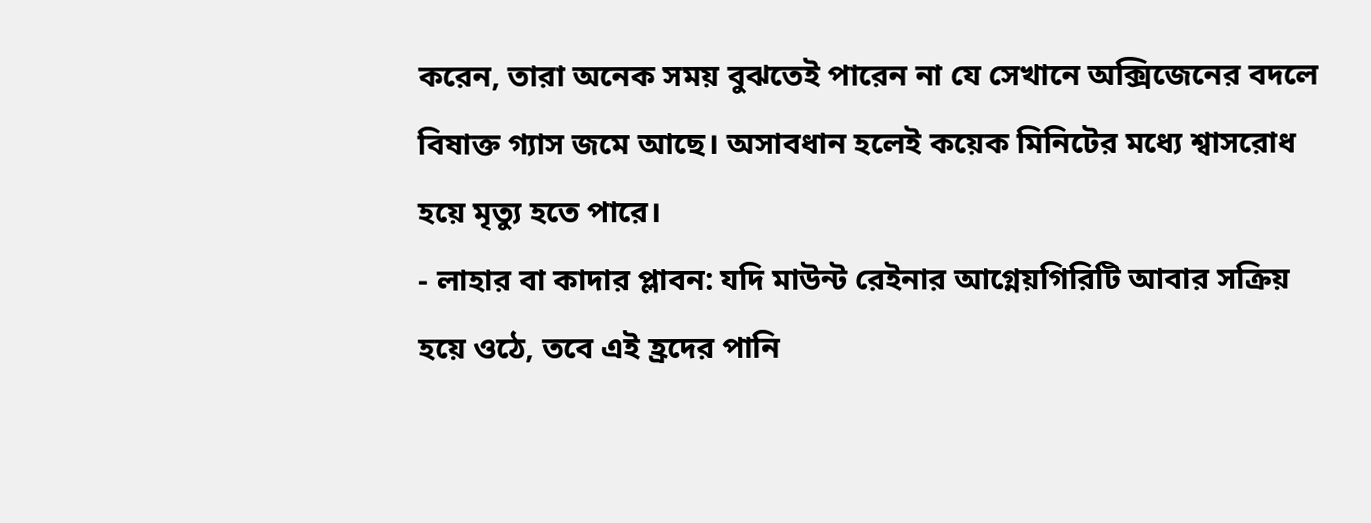করেন, তারা অনেক সময় বুঝতেই পারেন না যে সেখানে অক্সিজেনের বদলে বিষাক্ত গ্যাস জমে আছে। অসাবধান হলেই কয়েক মিনিটের মধ্যে শ্বাসরোধ হয়ে মৃত্যু হতে পারে।
- লাহার বা কাদার প্লাবন: যদি মাউন্ট রেইনার আগ্নেয়গিরিটি আবার সক্রিয় হয়ে ওঠে, তবে এই হ্রদের পানি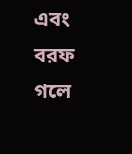এবং বরফ গলে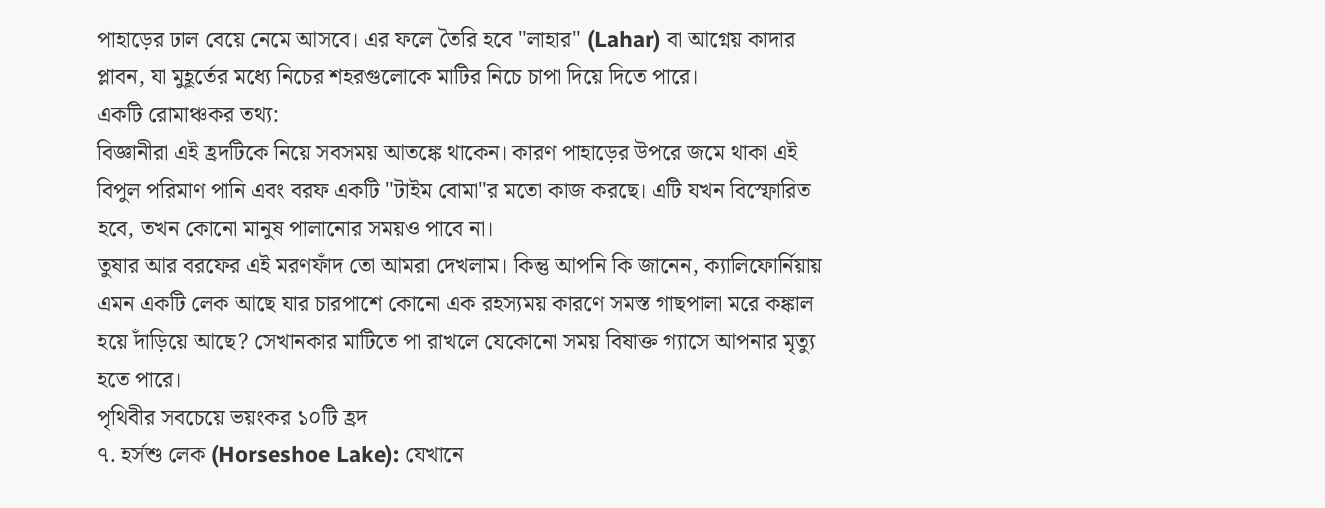পাহাড়ের ঢাল বেয়ে নেমে আসবে। এর ফলে তৈরি হবে "লাহার" (Lahar) বা আগ্নেয় কাদার প্লাবন, যা মুহূর্তের মধ্যে নিচের শহরগুলোকে মাটির নিচে চাপা দিয়ে দিতে পারে।
একটি রোমাঞ্চকর তথ্য:
বিজ্ঞানীরা এই হ্রদটিকে নিয়ে সবসময় আতঙ্কে থাকেন। কারণ পাহাড়ের উপরে জমে থাকা এই বিপুল পরিমাণ পানি এবং বরফ একটি "টাইম বোমা"র মতো কাজ করছে। এটি যখন বিস্ফোরিত হবে, তখন কোনো মানুষ পালানোর সময়ও পাবে না।
তুষার আর বরফের এই মরণফাঁদ তো আমরা দেখলাম। কিন্তু আপনি কি জানেন, ক্যালিফোর্নিয়ায় এমন একটি লেক আছে যার চারপাশে কোনো এক রহস্যময় কারণে সমস্ত গাছপালা মরে কঙ্কাল হয়ে দাঁড়িয়ে আছে? সেখানকার মাটিতে পা রাখলে যেকোনো সময় বিষাক্ত গ্যাসে আপনার মৃত্যু হতে পারে।
পৃথিবীর সবচেয়ে ভয়ংকর ১০টি হ্রদ
৭. হর্সশু লেক (Horseshoe Lake): যেখানে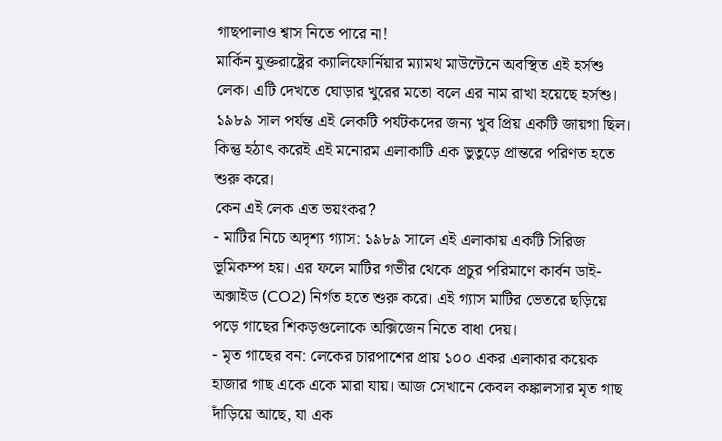গাছপালাও শ্বাস নিতে পারে না!
মার্কিন যুক্তরাষ্ট্রের ক্যালিফোর্নিয়ার ম্যামথ মাউন্টেনে অবস্থিত এই হর্সশু লেক। এটি দেখতে ঘোড়ার খুরের মতো বলে এর নাম রাখা হয়েছে হর্সশু। ১৯৮৯ সাল পর্যন্ত এই লেকটি পর্যটকদের জন্য খুব প্রিয় একটি জায়গা ছিল। কিন্তু হঠাৎ করেই এই মনোরম এলাকাটি এক ভুতুড়ে প্রান্তরে পরিণত হতে শুরু করে।
কেন এই লেক এত ভয়ংকর?
- মাটির নিচে অদৃশ্য গ্যাস: ১৯৮৯ সালে এই এলাকায় একটি সিরিজ ভূমিকম্প হয়। এর ফলে মাটির গভীর থেকে প্রচুর পরিমাণে কার্বন ডাই-অক্সাইড (CO2) নির্গত হতে শুরু করে। এই গ্যাস মাটির ভেতরে ছড়িয়ে পড়ে গাছের শিকড়গুলোকে অক্সিজেন নিতে বাধা দেয়।
- মৃত গাছের বন: লেকের চারপাশের প্রায় ১০০ একর এলাকার কয়েক হাজার গাছ একে একে মারা যায়। আজ সেখানে কেবল কঙ্কালসার মৃত গাছ দাঁড়িয়ে আছে, যা এক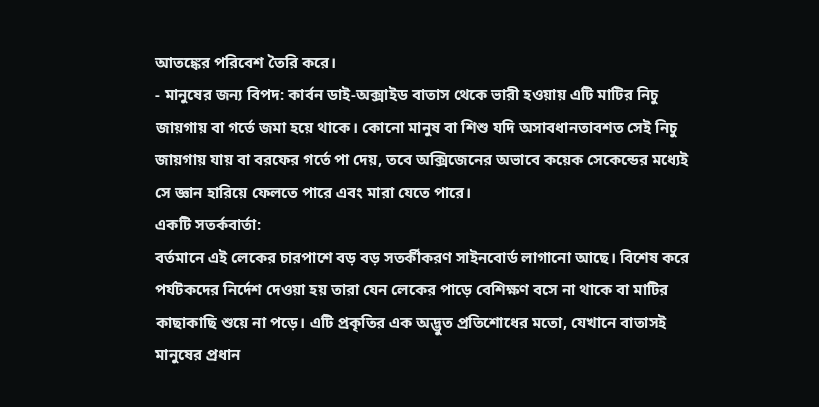আতঙ্কের পরিবেশ তৈরি করে।
- মানুষের জন্য বিপদ: কার্বন ডাই-অক্সাইড বাতাস থেকে ভারী হওয়ায় এটি মাটির নিচু জায়গায় বা গর্তে জমা হয়ে থাকে। কোনো মানুষ বা শিশু যদি অসাবধানতাবশত সেই নিচু জায়গায় যায় বা বরফের গর্তে পা দেয়, তবে অক্সিজেনের অভাবে কয়েক সেকেন্ডের মধ্যেই সে জ্ঞান হারিয়ে ফেলতে পারে এবং মারা যেতে পারে।
একটি সতর্কবার্তা:
বর্তমানে এই লেকের চারপাশে বড় বড় সতর্কীকরণ সাইনবোর্ড লাগানো আছে। বিশেষ করে পর্যটকদের নির্দেশ দেওয়া হয় তারা যেন লেকের পাড়ে বেশিক্ষণ বসে না থাকে বা মাটির কাছাকাছি শুয়ে না পড়ে। এটি প্রকৃতির এক অদ্ভুত প্রতিশোধের মতো, যেখানে বাতাসই মানুষের প্রধান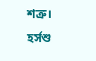শত্রু।
হর্সশু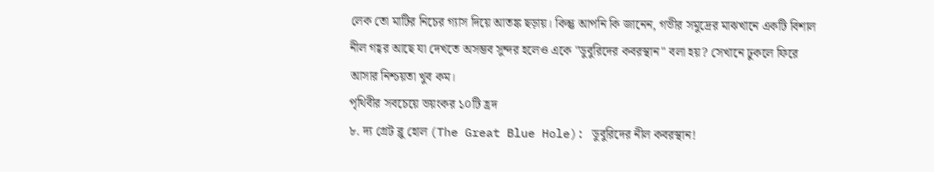লেক তো মাটির নিচের গ্যাস দিয়ে আতঙ্ক ছড়ায়। কিন্তু আপনি কি জানেন, গভীর সমুদ্রের মাঝখানে একটি বিশাল নীল গহ্বর আছে যা দেখতে অসম্ভব সুন্দর হলেও একে "ডুবুরিদের কবরস্থান" বলা হয়? সেখানে ঢুকলে ফিরে আসার নিশ্চয়তা খুব কম।
পৃথিবীর সবচেয়ে ভয়ংকর ১০টি হ্রদ
৮. দ্য গ্রেট ব্লু হোল (The Great Blue Hole): ডুবুরিদের নীল কবরস্থান!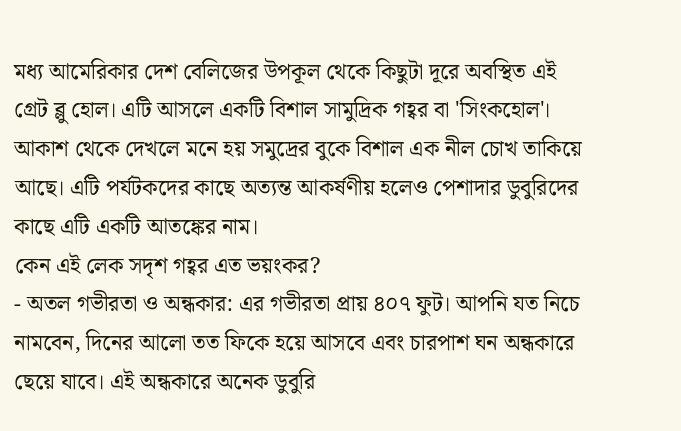মধ্য আমেরিকার দেশ বেলিজের উপকূল থেকে কিছুটা দূরে অবস্থিত এই গ্রেট ব্লু হোল। এটি আসলে একটি বিশাল সামুদ্রিক গহ্বর বা 'সিংকহোল'। আকাশ থেকে দেখলে মনে হয় সমুদ্রের বুকে বিশাল এক নীল চোখ তাকিয়ে আছে। এটি পর্যটকদের কাছে অত্যন্ত আকর্ষণীয় হলেও পেশাদার ডুবুরিদের কাছে এটি একটি আতঙ্কের নাম।
কেন এই লেক সদৃশ গহ্বর এত ভয়ংকর?
- অতল গভীরতা ও অন্ধকার: এর গভীরতা প্রায় ৪০৭ ফুট। আপনি যত নিচে নামবেন, দিনের আলো তত ফিকে হয়ে আসবে এবং চারপাশ ঘন অন্ধকারে ছেয়ে যাবে। এই অন্ধকারে অনেক ডুবুরি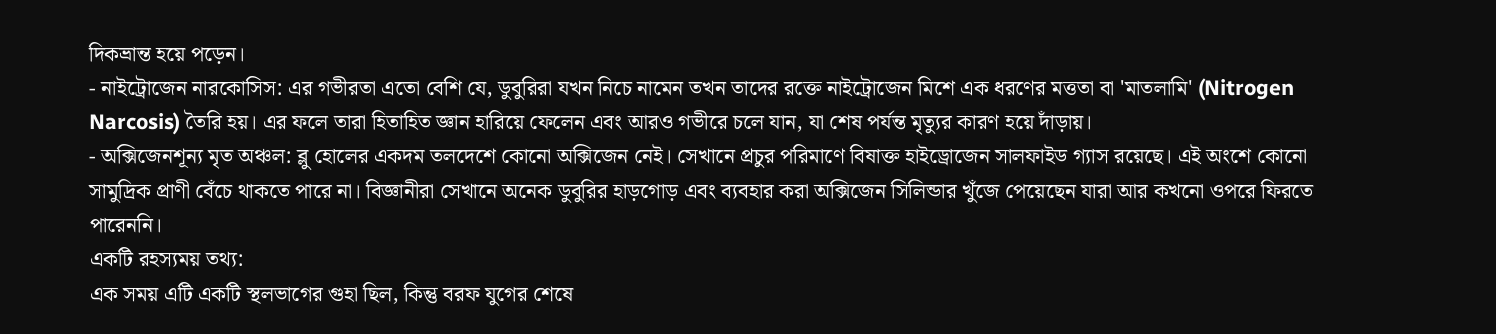দিকভ্রান্ত হয়ে পড়েন।
- নাইট্রোজেন নারকোসিস: এর গভীরতা এতো বেশি যে, ডুবুরিরা যখন নিচে নামেন তখন তাদের রক্তে নাইট্রোজেন মিশে এক ধরণের মত্ততা বা 'মাতলামি' (Nitrogen Narcosis) তৈরি হয়। এর ফলে তারা হিতাহিত জ্ঞান হারিয়ে ফেলেন এবং আরও গভীরে চলে যান, যা শেষ পর্যন্ত মৃত্যুর কারণ হয়ে দাঁড়ায়।
- অক্সিজেনশূন্য মৃত অঞ্চল: ব্লু হোলের একদম তলদেশে কোনো অক্সিজেন নেই। সেখানে প্রচুর পরিমাণে বিষাক্ত হাইড্রোজেন সালফাইড গ্যাস রয়েছে। এই অংশে কোনো সামুদ্রিক প্রাণী বেঁচে থাকতে পারে না। বিজ্ঞানীরা সেখানে অনেক ডুবুরির হাড়গোড় এবং ব্যবহার করা অক্সিজেন সিলিন্ডার খুঁজে পেয়েছেন যারা আর কখনো ওপরে ফিরতে পারেননি।
একটি রহস্যময় তথ্য:
এক সময় এটি একটি স্থলভাগের গুহা ছিল, কিন্তু বরফ যুগের শেষে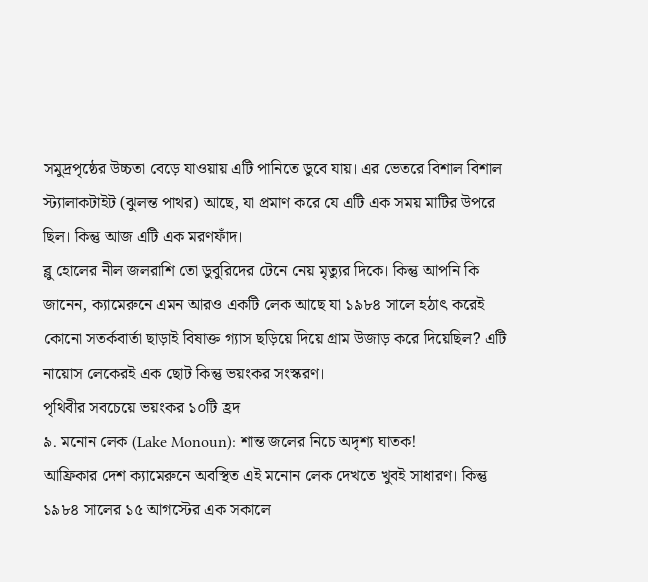সমুদ্রপৃষ্ঠের উচ্চতা বেড়ে যাওয়ায় এটি পানিতে ডুবে যায়। এর ভেতরে বিশাল বিশাল স্ট্যালাকটাইট (ঝুলন্ত পাথর) আছে, যা প্রমাণ করে যে এটি এক সময় মাটির উপরে ছিল। কিন্তু আজ এটি এক মরণফাঁদ।
ব্লু হোলের নীল জলরাশি তো ডুবুরিদের টেনে নেয় মৃত্যুর দিকে। কিন্তু আপনি কি জানেন, ক্যামেরুনে এমন আরও একটি লেক আছে যা ১৯৮৪ সালে হঠাৎ করেই কোনো সতর্কবার্তা ছাড়াই বিষাক্ত গ্যাস ছড়িয়ে দিয়ে গ্রাম উজাড় করে দিয়েছিল? এটি নায়োস লেকেরই এক ছোট কিন্তু ভয়ংকর সংস্করণ।
পৃথিবীর সবচেয়ে ভয়ংকর ১০টি হ্রদ
৯. মনোন লেক (Lake Monoun): শান্ত জলের নিচে অদৃশ্য ঘাতক!
আফ্রিকার দেশ ক্যামেরুনে অবস্থিত এই মনোন লেক দেখতে খুবই সাধারণ। কিন্তু ১৯৮৪ সালের ১৫ আগস্টের এক সকালে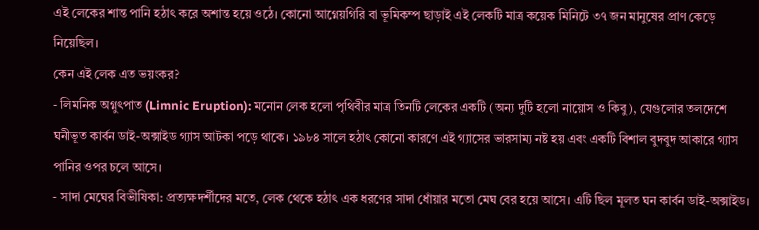এই লেকের শান্ত পানি হঠাৎ করে অশান্ত হয়ে ওঠে। কোনো আগ্নেয়গিরি বা ভূমিকম্প ছাড়াই এই লেকটি মাত্র কয়েক মিনিটে ৩৭ জন মানুষের প্রাণ কেড়ে নিয়েছিল।
কেন এই লেক এত ভয়ংকর?
- লিমনিক অগ্নুৎপাত (Limnic Eruption): মনোন লেক হলো পৃথিবীর মাত্র তিনটি লেকের একটি (অন্য দুটি হলো নায়োস ও কিবু), যেগুলোর তলদেশে ঘনীভূত কার্বন ডাই-অক্সাইড গ্যাস আটকা পড়ে থাকে। ১৯৮৪ সালে হঠাৎ কোনো কারণে এই গ্যাসের ভারসাম্য নষ্ট হয় এবং একটি বিশাল বুদবুদ আকারে গ্যাস পানির ওপর চলে আসে।
- সাদা মেঘের বিভীষিকা: প্রত্যক্ষদর্শীদের মতে, লেক থেকে হঠাৎ এক ধরণের সাদা ধোঁয়ার মতো মেঘ বের হয়ে আসে। এটি ছিল মূলত ঘন কার্বন ডাই-অক্সাইড।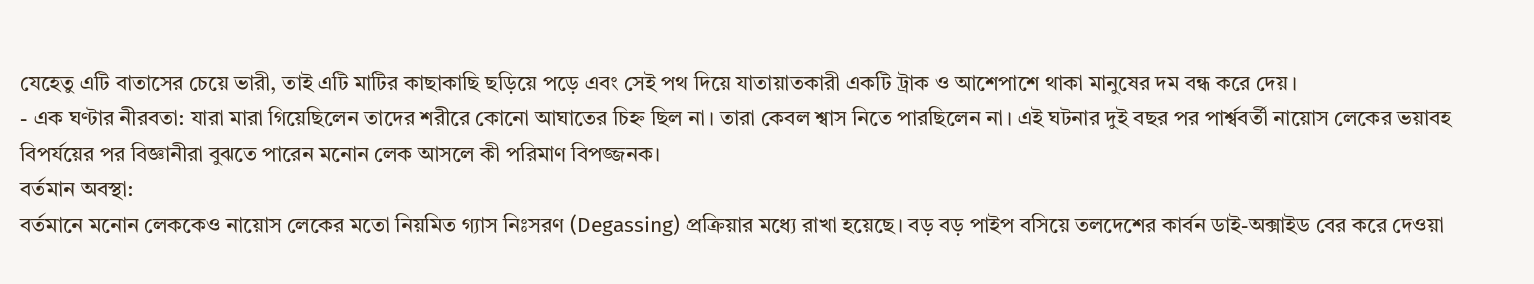যেহেতু এটি বাতাসের চেয়ে ভারী, তাই এটি মাটির কাছাকাছি ছড়িয়ে পড়ে এবং সেই পথ দিয়ে যাতায়াতকারী একটি ট্রাক ও আশেপাশে থাকা মানুষের দম বন্ধ করে দেয়।
- এক ঘণ্টার নীরবতা: যারা মারা গিয়েছিলেন তাদের শরীরে কোনো আঘাতের চিহ্ন ছিল না। তারা কেবল শ্বাস নিতে পারছিলেন না। এই ঘটনার দুই বছর পর পার্শ্ববর্তী নায়োস লেকের ভয়াবহ বিপর্যয়ের পর বিজ্ঞানীরা বুঝতে পারেন মনোন লেক আসলে কী পরিমাণ বিপজ্জনক।
বর্তমান অবস্থা:
বর্তমানে মনোন লেককেও নায়োস লেকের মতো নিয়মিত গ্যাস নিঃসরণ (Degassing) প্রক্রিয়ার মধ্যে রাখা হয়েছে। বড় বড় পাইপ বসিয়ে তলদেশের কার্বন ডাই-অক্সাইড বের করে দেওয়া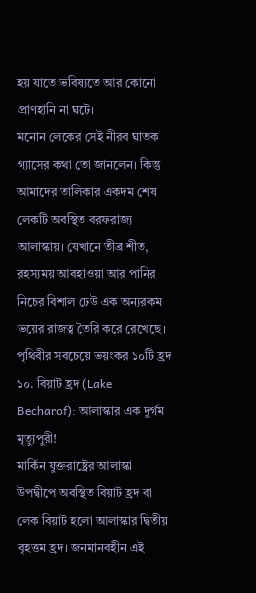হয় যাতে ভবিষ্যতে আর কোনো প্রাণহানি না ঘটে।
মনোন লেকের সেই নীরব ঘাতক গ্যাসের কথা তো জানলেন। কিন্তু আমাদের তালিকার একদম শেষ লেকটি অবস্থিত বরফরাজ্য আলাস্কায়। যেখানে তীব্র শীত, রহস্যময় আবহাওয়া আর পানির নিচের বিশাল ঢেউ এক অন্যরকম ভয়ের রাজত্ব তৈরি করে রেখেছে।
পৃথিবীর সবচেয়ে ভয়ংকর ১০টি হ্রদ
১০. বিয়াট হ্রদ (Lake Becharof): আলাস্কার এক দুর্গম মৃত্যুপুরী!
মার্কিন যুক্তরাষ্ট্রের আলাস্কা উপদ্বীপে অবস্থিত বিয়াট হ্রদ বা লেক বিয়াট হলো আলাস্কার দ্বিতীয় বৃহত্তম হ্রদ। জনমানবহীন এই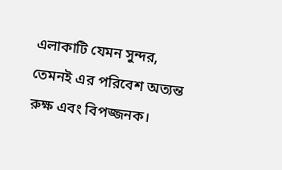এলাকাটি যেমন সুন্দর, তেমনই এর পরিবেশ অত্যন্ত রুক্ষ এবং বিপজ্জনক।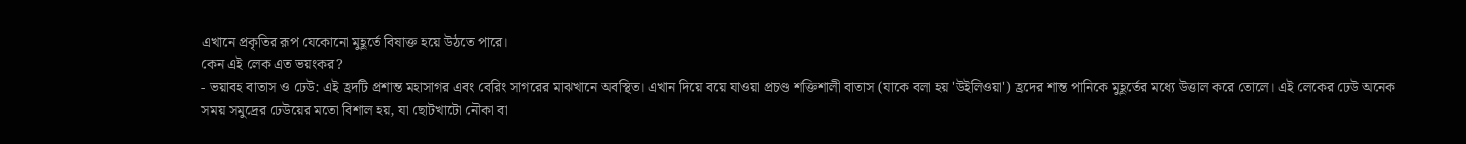এখানে প্রকৃতির রূপ যেকোনো মুহূর্তে বিষাক্ত হয়ে উঠতে পারে।
কেন এই লেক এত ভয়ংকর?
- ভয়াবহ বাতাস ও ঢেউ: এই হ্রদটি প্রশান্ত মহাসাগর এবং বেরিং সাগরের মাঝখানে অবস্থিত। এখান দিয়ে বয়ে যাওয়া প্রচণ্ড শক্তিশালী বাতাস (যাকে বলা হয় 'উইলিওয়া') হ্রদের শান্ত পানিকে মুহূর্তের মধ্যে উত্তাল করে তোলে। এই লেকের ঢেউ অনেক সময় সমুদ্রের ঢেউয়ের মতো বিশাল হয়, যা ছোটখাটো নৌকা বা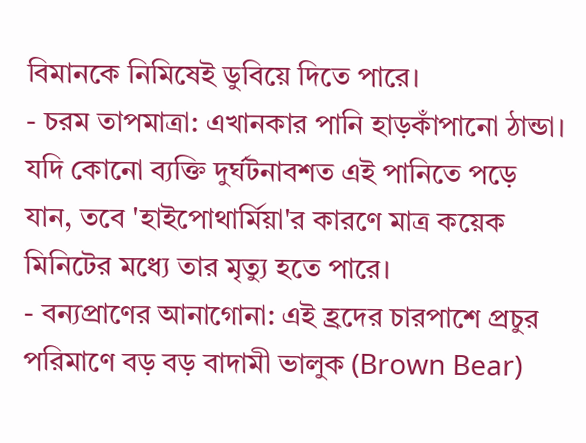বিমানকে নিমিষেই ডুবিয়ে দিতে পারে।
- চরম তাপমাত্রা: এখানকার পানি হাড়কাঁপানো ঠান্ডা। যদি কোনো ব্যক্তি দুর্ঘটনাবশত এই পানিতে পড়ে যান, তবে 'হাইপোথার্মিয়া'র কারণে মাত্র কয়েক মিনিটের মধ্যে তার মৃত্যু হতে পারে।
- বন্যপ্রাণের আনাগোনা: এই হ্রদের চারপাশে প্রচুর পরিমাণে বড় বড় বাদামী ভালুক (Brown Bear)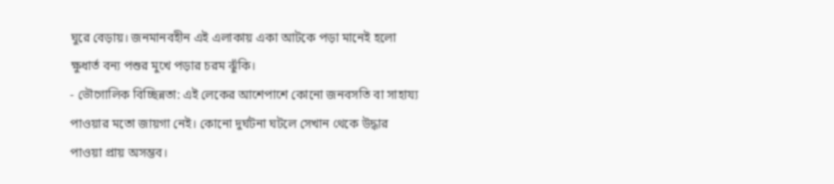ঘুরে বেড়ায়। জনমানবহীন এই এলাকায় একা আটকে পড়া মানেই হলো ক্ষুধার্ত বন্য পশুর মুখে পড়ার চরম ঝুঁকি।
- ভৌগোলিক বিচ্ছিন্নতা: এই লেকের আশেপাশে কোনো জনবসতি বা সাহায্য পাওয়ার মতো জায়গা নেই। কোনো দুর্ঘটনা ঘটলে সেখান থেকে উদ্ধার পাওয়া প্রায় অসম্ভব।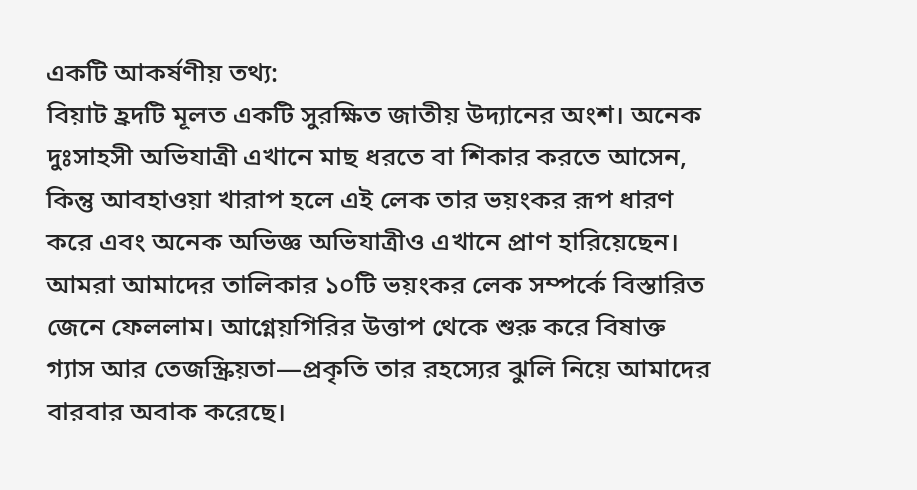একটি আকর্ষণীয় তথ্য:
বিয়াট হ্রদটি মূলত একটি সুরক্ষিত জাতীয় উদ্যানের অংশ। অনেক দুঃসাহসী অভিযাত্রী এখানে মাছ ধরতে বা শিকার করতে আসেন, কিন্তু আবহাওয়া খারাপ হলে এই লেক তার ভয়ংকর রূপ ধারণ করে এবং অনেক অভিজ্ঞ অভিযাত্রীও এখানে প্রাণ হারিয়েছেন।
আমরা আমাদের তালিকার ১০টি ভয়ংকর লেক সম্পর্কে বিস্তারিত জেনে ফেললাম। আগ্নেয়গিরির উত্তাপ থেকে শুরু করে বিষাক্ত গ্যাস আর তেজস্ক্রিয়তা—প্রকৃতি তার রহস্যের ঝুলি নিয়ে আমাদের বারবার অবাক করেছে।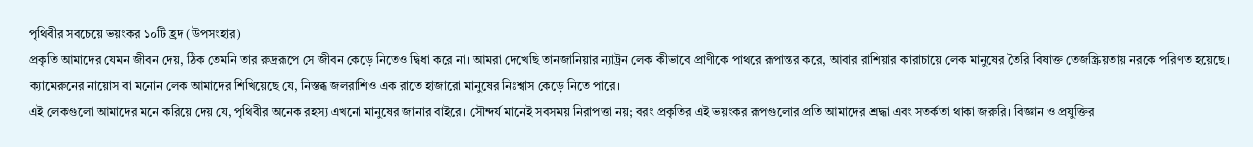পৃথিবীর সবচেয়ে ভয়ংকর ১০টি হ্রদ (উপসংহার)
প্রকৃতি আমাদের যেমন জীবন দেয়, ঠিক তেমনি তার রুদ্ররূপে সে জীবন কেড়ে নিতেও দ্বিধা করে না। আমরা দেখেছি তানজানিয়ার ন্যাট্রন লেক কীভাবে প্রাণীকে পাথরে রূপান্তর করে, আবার রাশিয়ার কারাচায়ে লেক মানুষের তৈরি বিষাক্ত তেজস্ক্রিয়তায় নরকে পরিণত হয়েছে। ক্যামেরুনের নায়োস বা মনোন লেক আমাদের শিখিয়েছে যে, নিস্তব্ধ জলরাশিও এক রাতে হাজারো মানুষের নিঃশ্বাস কেড়ে নিতে পারে।
এই লেকগুলো আমাদের মনে করিয়ে দেয় যে, পৃথিবীর অনেক রহস্য এখনো মানুষের জানার বাইরে। সৌন্দর্য মানেই সবসময় নিরাপত্তা নয়; বরং প্রকৃতির এই ভয়ংকর রূপগুলোর প্রতি আমাদের শ্রদ্ধা এবং সতর্কতা থাকা জরুরি। বিজ্ঞান ও প্রযুক্তির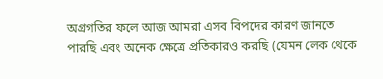অগ্রগতির ফলে আজ আমরা এসব বিপদের কারণ জানতে পারছি এবং অনেক ক্ষেত্রে প্রতিকারও করছি (যেমন লেক থেকে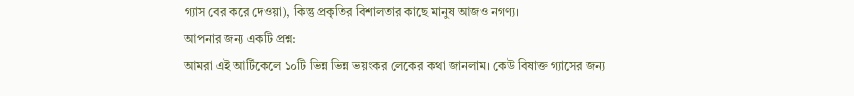গ্যাস বের করে দেওয়া), কিন্তু প্রকৃতির বিশালতার কাছে মানুষ আজও নগণ্য।
আপনার জন্য একটি প্রশ্ন:
আমরা এই আর্টিকেলে ১০টি ভিন্ন ভিন্ন ভয়ংকর লেকের কথা জানলাম। কেউ বিষাক্ত গ্যাসের জন্য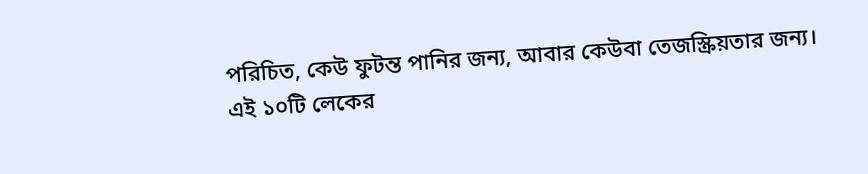পরিচিত, কেউ ফুটন্ত পানির জন্য, আবার কেউবা তেজস্ক্রিয়তার জন্য।
এই ১০টি লেকের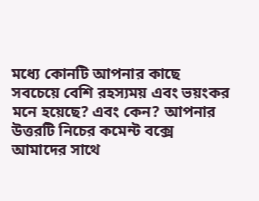মধ্যে কোনটি আপনার কাছে সবচেয়ে বেশি রহস্যময় এবং ভয়ংকর মনে হয়েছে? এবং কেন? আপনার উত্তরটি নিচের কমেন্ট বক্সে আমাদের সাথে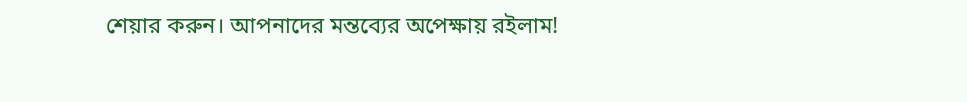শেয়ার করুন। আপনাদের মন্তব্যের অপেক্ষায় রইলাম!